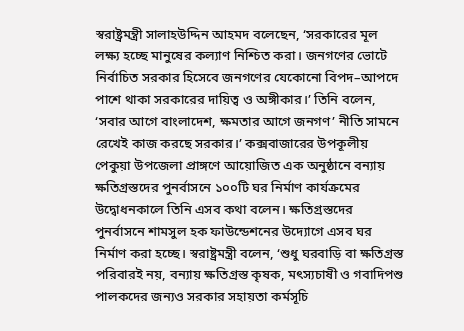স্বরাষ্ট্রমন্ত্রী সালাহউদ্দিন আহমদ বলেছেন, ‘সরকারের মূল লক্ষ্য হচ্ছে মানুষের কল্যাণ নিশ্চিত করা। জনগণের ভোটে নির্বাচিত সরকার হিসেবে জনগণের যেকোনো বিপদ–আপদে পাশে থাকা সরকারের দায়িত্ব ও অঙ্গীকার।’ তিনি বলেন, ‘সবার আগে বাংলাদেশ, ক্ষমতার আগে জনগণ’ নীতি সামনে রেখেই কাজ করছে সরকার।’ কক্সবাজারের উপকূলীয় পেকুয়া উপজেলা প্রাঙ্গণে আয়োজিত এক অনুষ্ঠানে বন্যায় ক্ষতিগ্রস্তদের পুনর্বাসনে ১০০টি ঘর নির্মাণ কার্যক্রমের উদ্বোধনকালে তিনি এসব কথা বলেন। ক্ষতিগ্রস্তদের পুনর্বাসনে শামসুল হক ফাউন্ডেশনের উদ্যোগে এসব ঘর নির্মাণ করা হচ্ছে। স্বরাষ্ট্রমন্ত্রী বলেন, ‘শুধু ঘরবাড়ি বা ক্ষতিগ্রস্ত পরিবারই নয়, বন্যায় ক্ষতিগ্রস্ত কৃষক, মৎস্যচাষী ও গবাদিপশু পালকদের জন্যও সরকার সহায়তা কর্মসূচি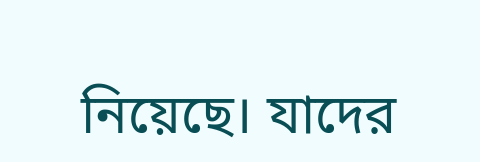নিয়েছে। যাদের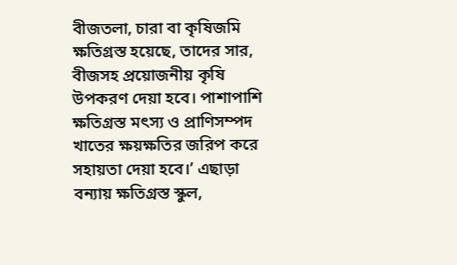বীজতলা, চারা বা কৃষিজমি ক্ষতিগ্রস্ত হয়েছে, তাদের সার, বীজসহ প্রয়োজনীয় কৃষি উপকরণ দেয়া হবে। পাশাপাশি ক্ষতিগ্রস্ত মৎস্য ও প্রাণিসম্পদ খাতের ক্ষয়ক্ষতির জরিপ করে সহায়তা দেয়া হবে।’ এছাড়া বন্যায় ক্ষতিগ্রস্ত স্কুল,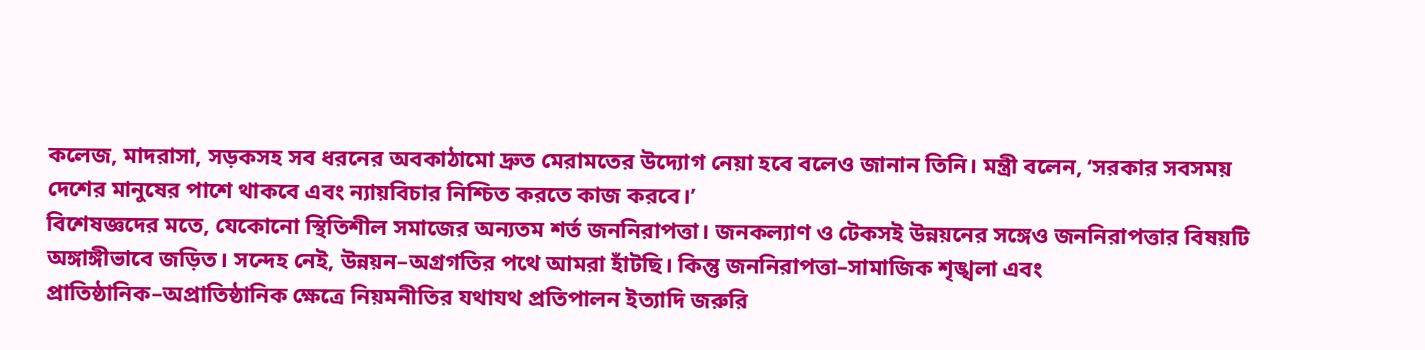কলেজ, মাদরাসা, সড়কসহ সব ধরনের অবকাঠামো দ্রুত মেরামতের উদ্যোগ নেয়া হবে বলেও জানান তিনি। মন্ত্রী বলেন, ‘সরকার সবসময় দেশের মানুষের পাশে থাকবে এবং ন্যায়বিচার নিশ্চিত করতে কাজ করবে।’
বিশেষজ্ঞদের মতে, যেকোনো স্থিতিশীল সমাজের অন্যতম শর্ত জননিরাপত্তা। জনকল্যাণ ও টেকসই উন্নয়নের সঙ্গেও জননিরাপত্তার বিষয়টি অঙ্গাঙ্গীভাবে জড়িত। সন্দেহ নেই, উন্নয়ন–অগ্রগতির পথে আমরা হাঁটছি। কিন্তু জননিরাপত্তা–সামাজিক শৃঙ্খলা এবং প্রাতিষ্ঠানিক–অপ্রাতিষ্ঠানিক ক্ষেত্রে নিয়মনীতির যথাযথ প্রতিপালন ইত্যাদি জরুরি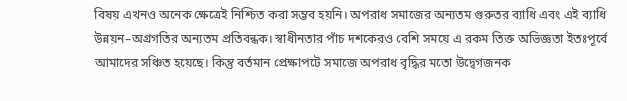বিষয় এখনও অনেক ক্ষেত্রেই নিশ্চিত করা সম্ভব হয়নি। অপরাধ সমাজের অন্যতম গুরুতর ব্যাধি এবং এই ব্যাধি উন্নয়ন–অগ্রগতির অন্যতম প্রতিবন্ধক। স্বাধীনতার পাঁচ দশকেরও বেশি সময়ে এ রকম তিক্ত অভিজ্ঞতা ইতঃপূর্বে আমাদের সঞ্চিত হয়েছে। কিন্তু বর্তমান প্রেক্ষাপটে সমাজে অপরাধ বৃদ্ধির মতো উদ্বেগজনক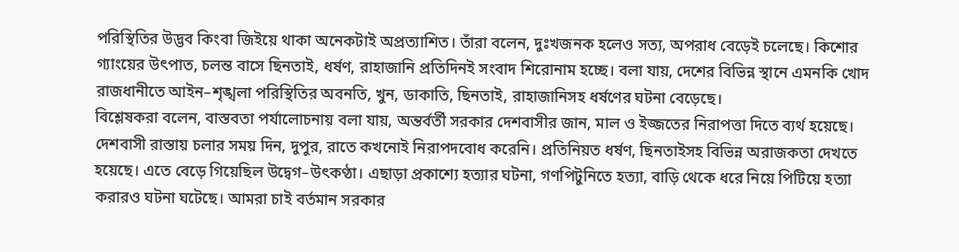পরিস্থিতির উদ্ভব কিংবা জিইয়ে থাকা অনেকটাই অপ্রত্যাশিত। তাঁরা বলেন, দুঃখজনক হলেও সত্য, অপরাধ বেড়েই চলেছে। কিশোর গ্যাংয়ের উৎপাত, চলন্ত বাসে ছিনতাই, ধর্ষণ, রাহাজানি প্রতিদিনই সংবাদ শিরোনাম হচ্ছে। বলা যায়, দেশের বিভিন্ন স্থানে এমনকি খোদ রাজধানীতে আইন–শৃঙ্খলা পরিস্থিতির অবনতি, খুন, ডাকাতি, ছিনতাই, রাহাজানিসহ ধর্ষণের ঘটনা বেড়েছে।
বিশ্লেষকরা বলেন, বাস্তবতা পর্যালোচনায় বলা যায়, অন্তর্বর্তী সরকার দেশবাসীর জান, মাল ও ইজ্জতের নিরাপত্তা দিতে ব্যর্থ হয়েছে। দেশবাসী রাস্তায় চলার সময় দিন, দুপুর, রাতে কখনোই নিরাপদবোধ করেনি। প্রতিনিয়ত ধর্ষণ, ছিনতাইসহ বিভিন্ন অরাজকতা দেখতে হয়েছে। এতে বেড়ে গিয়েছিল উদ্বেগ–উৎকণ্ঠা। এছাড়া প্রকাশ্যে হত্যার ঘটনা, গণপিটুনিতে হত্যা, বাড়ি থেকে ধরে নিয়ে পিটিয়ে হত্যা করারও ঘটনা ঘটেছে। আমরা চাই বর্তমান সরকার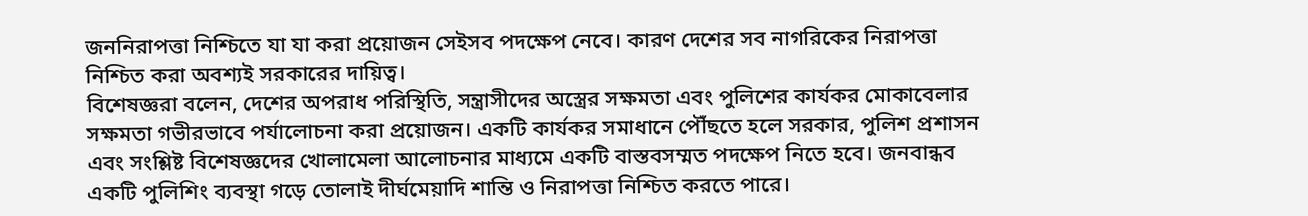জননিরাপত্তা নিশ্চিতে যা যা করা প্রয়োজন সেইসব পদক্ষেপ নেবে। কারণ দেশের সব নাগরিকের নিরাপত্তা নিশ্চিত করা অবশ্যই সরকারের দায়িত্ব।
বিশেষজ্ঞরা বলেন, দেশের অপরাধ পরিস্থিতি, সন্ত্রাসীদের অস্ত্রের সক্ষমতা এবং পুলিশের কার্যকর মোকাবেলার সক্ষমতা গভীরভাবে পর্যালোচনা করা প্রয়োজন। একটি কার্যকর সমাধানে পৌঁছতে হলে সরকার, পুলিশ প্রশাসন এবং সংশ্লিষ্ট বিশেষজ্ঞদের খোলামেলা আলোচনার মাধ্যমে একটি বাস্তবসম্মত পদক্ষেপ নিতে হবে। জনবান্ধব একটি পুলিশিং ব্যবস্থা গড়ে তোলাই দীর্ঘমেয়াদি শান্তি ও নিরাপত্তা নিশ্চিত করতে পারে।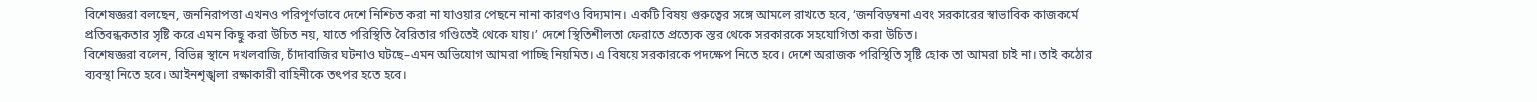বিশেষজ্ঞরা বলছেন, জননিরাপত্তা এখনও পরিপূর্ণভাবে দেশে নিশ্চিত করা না যাওয়ার পেছনে নানা কারণও বিদ্যমান। একটি বিষয় গুরুত্বের সঙ্গে আমলে রাখতে হবে, ‘জনবিড়ম্বনা এবং সরকারের স্বাভাবিক কাজকর্মে প্রতিবন্ধকতার সৃষ্টি করে এমন কিছু করা উচিত নয়, যাতে পরিস্থিতি বৈরিতার গণ্ডিতেই থেকে যায়।’ দেশে স্থিতিশীলতা ফেরাতে প্রত্যেক স্তর থেকে সরকারকে সহযোগিতা করা উচিত।
বিশেষজ্ঞরা বলেন, বিভিন্ন স্থানে দখলবাজি, চাঁদাবাজির ঘটনাও ঘটছে–এমন অভিযোগ আমরা পাচ্ছি নিয়মিত। এ বিষয়ে সরকারকে পদক্ষেপ নিতে হবে। দেশে অরাজক পরিস্থিতি সৃষ্টি হোক তা আমরা চাই না। তাই কঠোর ব্যবস্থা নিতে হবে। আইনশৃঙ্খলা রক্ষাকারী বাহিনীকে তৎপর হতে হবে।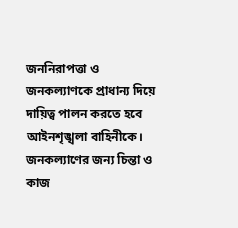জননিরাপত্তা ও জনকল্যাণকে প্রাধান্য দিয়ে দায়িত্ব পালন করতে হবে আইনশৃঙ্খলা বাহিনীকে। জনকল্যাণের জন্য চিন্তা ও কাজ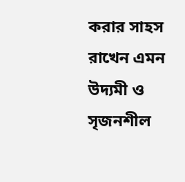করার সাহস রাখেন এমন উদ্যমী ও সৃজনশীল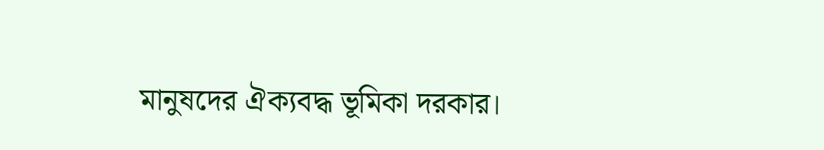মানুষদের ঐক্যবদ্ধ ভূমিকা দরকার।